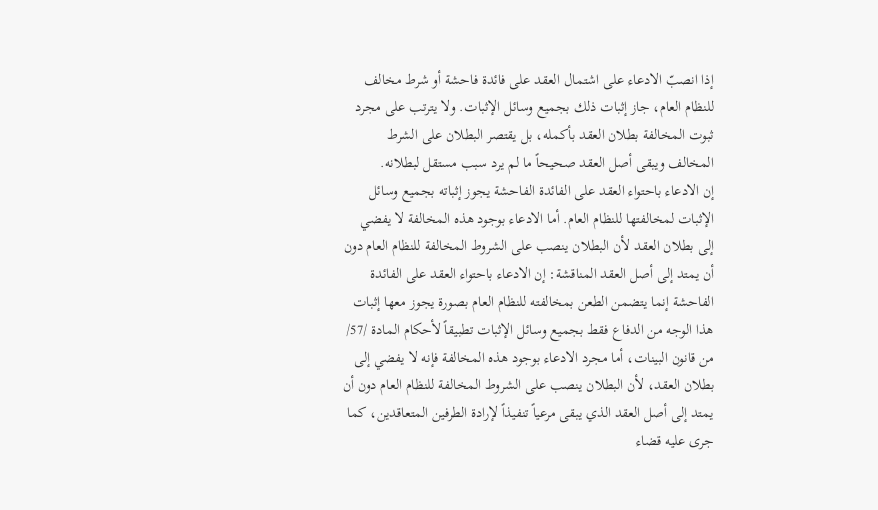إذا انصبّ الادعاء على اشتمال العقد على فائدة فاحشة أو شرط مخالف للنظام العام، جاز إثبات ذلك بجميع وسائل الإثبات. ولا يترتب على مجرد ثبوت المخالفة بطلان العقد بأكمله، بل يقتصر البطلان على الشرط المخالف ويبقى أصل العقد صحيحاً ما لم يرد سبب مستقل لبطلانه.
إن الادعاء باحتواء العقد على الفائدة الفاحشة يجوز إثباته بجميع وسائل الإثبات لمخالفتها للنظام العام. أما الادعاء بوجود هذه المخالفة لا يفضي إلى بطلان العقد لأن البطلان ينصب على الشروط المخالفة للنظام العام دون أن يمتد إلى أصل العقد المناقشة: إن الادعاء باحتواء العقد على الفائدة الفاحشة إنما يتضمن الطعن بمخالفته للنظام العام بصورة يجوز معها إثبات هذا الوجه من الدفاع فقط بجميع وسائل الإثبات تطبيقاً لأحكام المادة /57/ من قانون البينات، أما مجرد الادعاء بوجود هذه المخالفة فإنه لا يفضي إلى بطلان العقد، لأن البطلان ينصب على الشروط المخالفة للنظام العام دون أن يمتد إلى أصل العقد الذي يبقى مرعياً تنفيذاً لإرادة الطرفين المتعاقدين، كما جرى عليه قضاء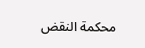محكمة النقض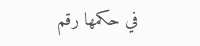في حكمها رقم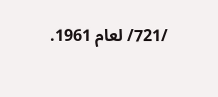/721/ لعام 1961.